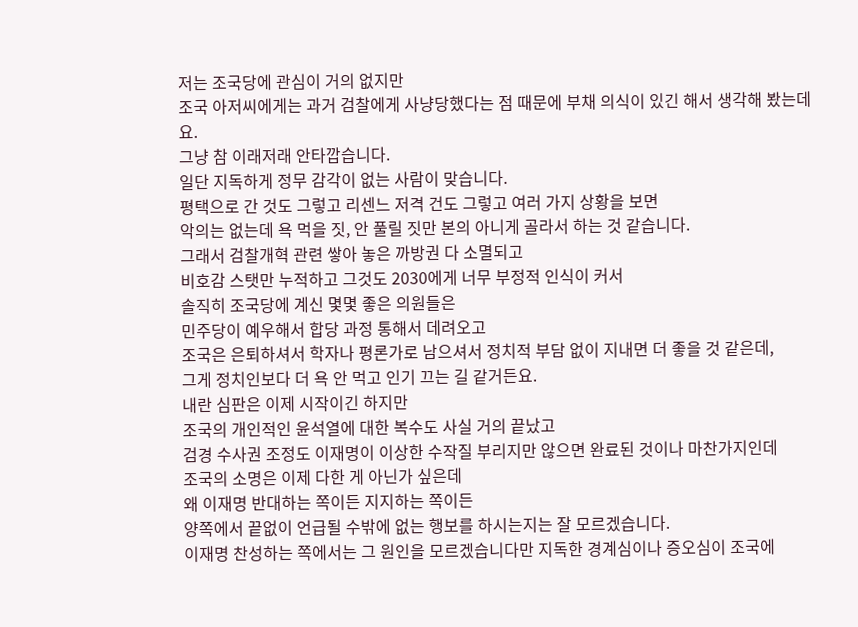저는 조국당에 관심이 거의 없지만
조국 아저씨에게는 과거 검찰에게 사냥당했다는 점 때문에 부채 의식이 있긴 해서 생각해 봤는데요.
그냥 참 이래저래 안타깝습니다.
일단 지독하게 정무 감각이 없는 사람이 맞습니다.
평택으로 간 것도 그렇고 리센느 저격 건도 그렇고 여러 가지 상황을 보면
악의는 없는데 욕 먹을 짓, 안 풀릴 짓만 본의 아니게 골라서 하는 것 같습니다.
그래서 검찰개혁 관련 쌓아 놓은 까방권 다 소멸되고
비호감 스탯만 누적하고 그것도 2030에게 너무 부정적 인식이 커서
솔직히 조국당에 계신 몇몇 좋은 의원들은
민주당이 예우해서 합당 과정 통해서 데려오고
조국은 은퇴하셔서 학자나 평론가로 남으셔서 정치적 부담 없이 지내면 더 좋을 것 같은데,
그게 정치인보다 더 욕 안 먹고 인기 끄는 길 같거든요.
내란 심판은 이제 시작이긴 하지만
조국의 개인적인 윤석열에 대한 복수도 사실 거의 끝났고
검경 수사권 조정도 이재명이 이상한 수작질 부리지만 않으면 완료된 것이나 마찬가지인데
조국의 소명은 이제 다한 게 아닌가 싶은데
왜 이재명 반대하는 쪽이든 지지하는 쪽이든
양쪽에서 끝없이 언급될 수밖에 없는 행보를 하시는지는 잘 모르겠습니다.
이재명 찬성하는 쪽에서는 그 원인을 모르겠습니다만 지독한 경계심이나 증오심이 조국에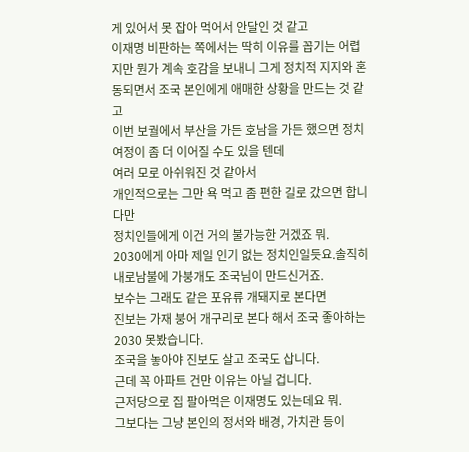게 있어서 못 잡아 먹어서 안달인 것 같고
이재명 비판하는 쪽에서는 딱히 이유를 꼽기는 어렵지만 뭔가 계속 호감을 보내니 그게 정치적 지지와 혼동되면서 조국 본인에게 애매한 상황을 만드는 것 같고
이번 보궐에서 부산을 가든 호남을 가든 했으면 정치 여정이 좀 더 이어질 수도 있을 텐데
여러 모로 아쉬워진 것 같아서
개인적으로는 그만 욕 먹고 좀 편한 길로 갔으면 합니다만
정치인들에게 이건 거의 불가능한 거겠죠 뭐.
2030에게 아마 제일 인기 없는 정치인일듯요.솔직히 내로남불에 가붕개도 조국님이 만드신거죠.
보수는 그래도 같은 포유류 개돼지로 본다면
진보는 가재 붕어 개구리로 본다 해서 조국 좋아하는 2030 못봤습니다.
조국을 놓아야 진보도 살고 조국도 삽니다.
근데 꼭 아파트 건만 이유는 아닐 겁니다.
근저당으로 집 팔아먹은 이재명도 있는데요 뭐.
그보다는 그냥 본인의 정서와 배경, 가치관 등이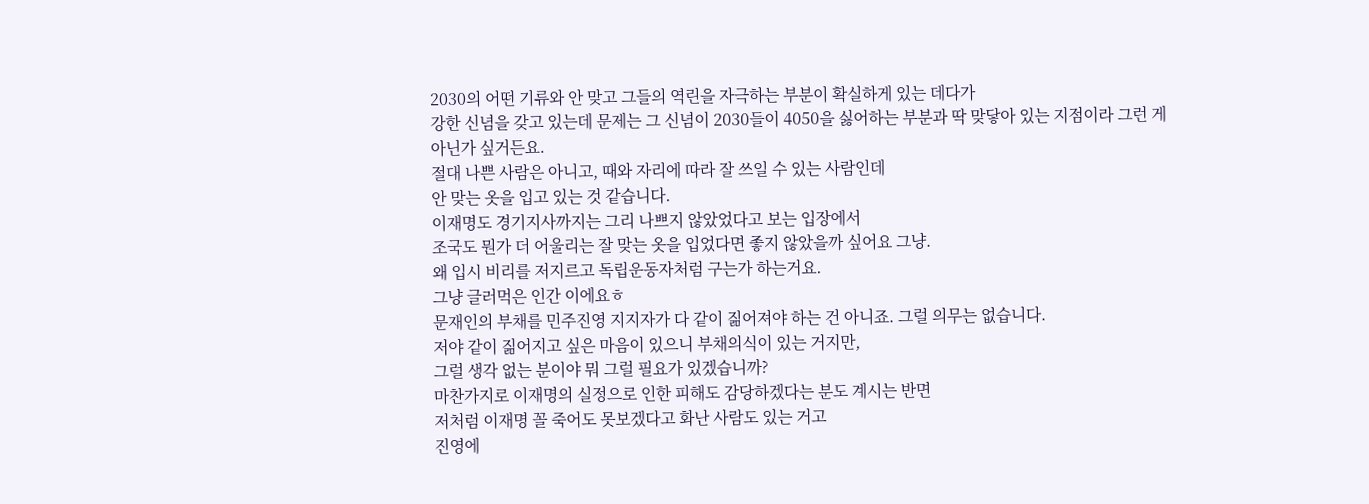2030의 어떤 기류와 안 맞고 그들의 역린을 자극하는 부분이 확실하게 있는 데다가
강한 신념을 갖고 있는데 문제는 그 신념이 2030들이 4050을 싫어하는 부분과 딱 맞닿아 있는 지점이라 그런 게 아닌가 싶거든요.
절대 나쁜 사람은 아니고, 때와 자리에 따라 잘 쓰일 수 있는 사람인데
안 맞는 옷을 입고 있는 것 같습니다.
이재명도 경기지사까지는 그리 나쁘지 않았었다고 보는 입장에서
조국도 뭔가 더 어울리는 잘 맞는 옷을 입었다면 좋지 않았을까 싶어요 그냥.
왜 입시 비리를 저지르고 독립운동자처럼 구는가 하는거요.
그냥 글러먹은 인간 이에요ㅎ
문재인의 부채를 민주진영 지지자가 다 같이 짊어져야 하는 건 아니죠. 그럴 의무는 없습니다.
저야 같이 짊어지고 싶은 마음이 있으니 부채의식이 있는 거지만,
그럴 생각 없는 분이야 뭐 그럴 필요가 있겠습니까?
마찬가지로 이재명의 실정으로 인한 피해도 감당하겠다는 분도 계시는 반면
저처럼 이재명 꼴 죽어도 못보겠다고 화난 사람도 있는 거고
진영에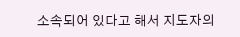소속되어 있다고 해서 지도자의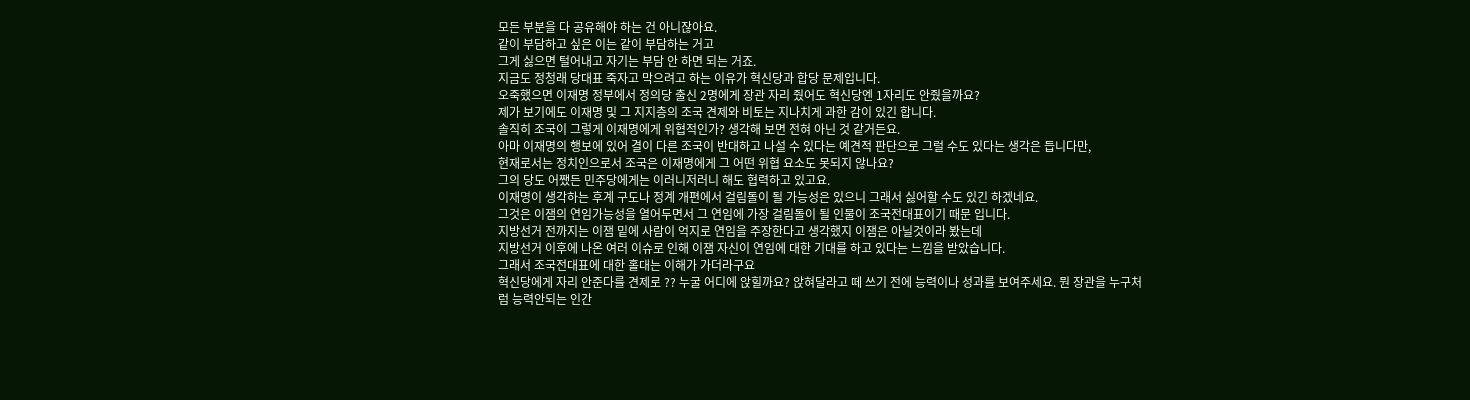모든 부분을 다 공유해야 하는 건 아니잖아요.
같이 부담하고 싶은 이는 같이 부담하는 거고
그게 싫으면 털어내고 자기는 부담 안 하면 되는 거죠.
지금도 정청래 당대표 죽자고 막으려고 하는 이유가 혁신당과 합당 문제입니다.
오죽했으면 이재명 정부에서 정의당 출신 2명에게 장관 자리 줬어도 혁신당엔 1자리도 안줬을까요?
제가 보기에도 이재명 및 그 지지층의 조국 견제와 비토는 지나치게 과한 감이 있긴 합니다.
솔직히 조국이 그렇게 이재명에게 위협적인가? 생각해 보면 전혀 아닌 것 같거든요.
아마 이재명의 행보에 있어 결이 다른 조국이 반대하고 나설 수 있다는 예견적 판단으로 그럴 수도 있다는 생각은 듭니다만,
현재로서는 정치인으로서 조국은 이재명에게 그 어떤 위협 요소도 못되지 않나요?
그의 당도 어쨌든 민주당에게는 이러니저러니 해도 협력하고 있고요.
이재명이 생각하는 후계 구도나 정계 개편에서 걸림돌이 될 가능성은 있으니 그래서 싫어할 수도 있긴 하겠네요.
그것은 이잼의 연임가능성을 열어두면서 그 연임에 가장 걸림돌이 될 인물이 조국전대표이기 때문 입니다.
지방선거 전까지는 이잼 밑에 사람이 억지로 연임을 주장한다고 생각했지 이잼은 아닐것이라 봤는데
지방선거 이후에 나온 여러 이슈로 인해 이잼 자신이 연임에 대한 기대를 하고 있다는 느낌을 받았습니다.
그래서 조국전대표에 대한 홀대는 이해가 가더라구요
혁신당에게 자리 안준다를 견제로 ?? 누굴 어디에 앉힐까요? 앉혀달라고 떼 쓰기 전에 능력이나 성과를 보여주세요. 뭔 장관을 누구처럼 능력안되는 인간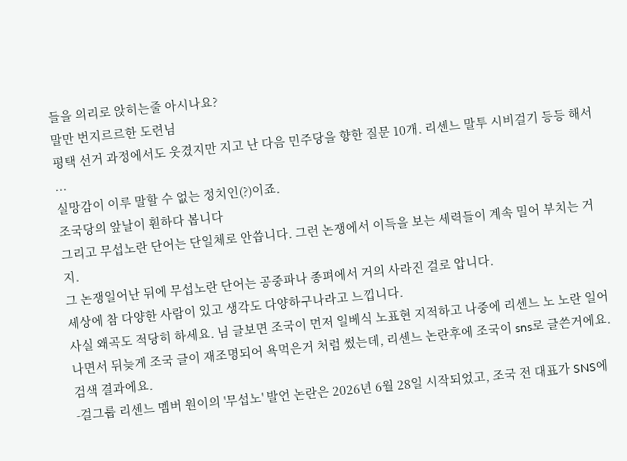들을 의리로 앉히는줄 아시나요?
말만 번지르르한 도련님
평택 선거 과정에서도 웃겼지만 지고 난 다음 민주당을 향한 질문 10개. 리센느 말투 시비걸기 등등 해서 ...
실망감이 이루 말할 수 없는 정치인(?)이죠.
조국당의 앞날이 훤하다 봅니다
그리고 무섭노란 단어는 단일체로 안씁니다. 그런 논쟁에서 이득을 보는 세력들이 계속 밀어 부치는 거지.
그 논쟁일어난 뒤에 무섭노란 단어는 공중파나 종펴에서 거의 사라진 걸로 압니다.
세상에 참 다양한 사람이 있고 생각도 다양하구나라고 느낍니다.
사실 왜곡도 적당히 하세요. 님 글보면 조국이 먼저 일베식 노표현 지적하고 나중에 리센느 노 노란 일어나면서 뒤늦게 조국 글이 재조명되어 욕먹은거 처럼 썼는데, 리센느 논란후에 조국이 sns로 글쓴거에요.
검색 결과에요.
-걸그룹 리센느 멤버 원이의 '무섭노' 발언 논란은 2026년 6월 28일 시작되었고, 조국 전 대표가 SNS에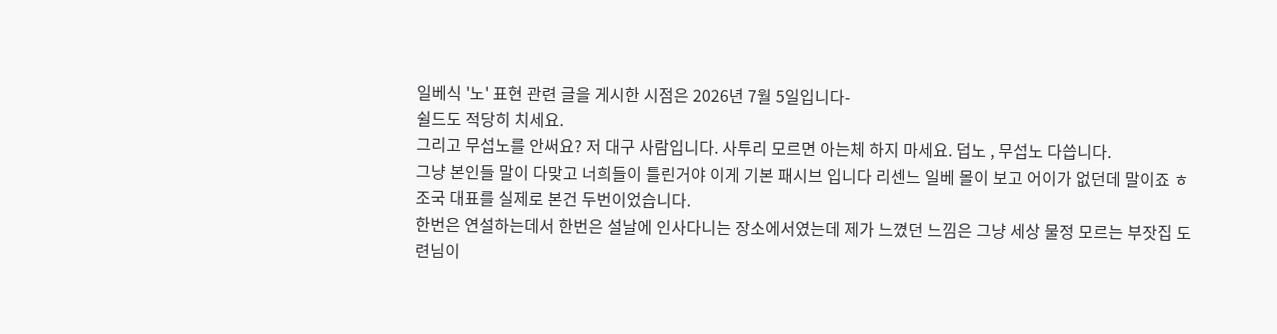일베식 '노' 표현 관련 글을 게시한 시점은 2026년 7월 5일입니다-
쉴드도 적당히 치세요.
그리고 무섭노를 안써요? 저 대구 사람입니다. 사투리 모르면 아는체 하지 마세요. 덥노 , 무섭노 다씁니다.
그냥 본인들 말이 다맞고 너희들이 틀린거야 이게 기본 패시브 입니다 리센느 일베 몰이 보고 어이가 없던데 말이죠 ㅎ
조국 대표를 실제로 본건 두번이었습니다.
한번은 연설하는데서 한번은 설날에 인사다니는 장소에서였는데 제가 느꼈던 느낌은 그냥 세상 물정 모르는 부잣집 도련님이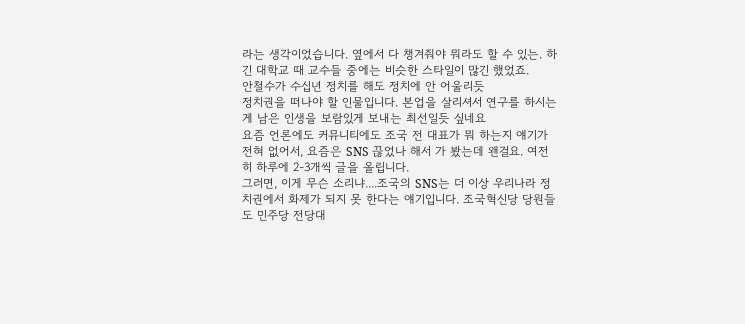라는 생각이었습니다. 옆에서 다 챙겨줘야 뭐라도 할 수 있는. 하긴 대학교 때 교수들 중에는 비슷한 스타일이 많긴 했었죠.
안철수가 수십년 정치를 해도 정치에 안 어울리듯
정치권을 떠나야 할 인물입니다. 본업을 살리셔서 연구를 하시는게 남은 인생을 보람있게 보내는 최선일듯 싶네요
요즘 언론에도 커뮤니티에도 조국 전 대표가 뭐 하는지 얘기가 전혀 없어서, 요즘은 SNS 끊었나 해서 가 봤는데 왠걸요. 여전히 하루에 2-3개씩 글을 올립니다.
그러면, 이게 무슨 소리냐....조국의 SNS는 더 이상 우리나라 정치권에서 화제가 되지 못 한다는 얘기입니다. 조국혁신당 당원들도 민주당 전당대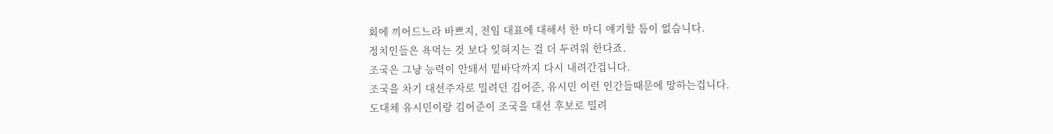회에 끼어드느라 바쁘지, 전임 대표에 대해서 한 마디 얘기할 틈이 없습니다.
정치인들은 욕먹는 것 보다 잊혀지는 걸 더 두려워 한다죠.
조국은 그냥 능력이 안돼서 밑바닥까지 다시 내려간겁니다.
조국을 차기 대선주자로 밀려던 김어준, 유시민 이런 인간들때문에 망하는겁니다.
도대체 유시민이랑 김어준이 조국을 대선 후보로 밀려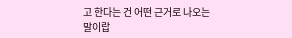고 한다는 건 어떤 근거로 나오는 말이랍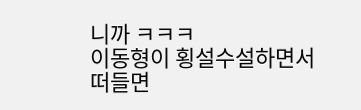니까 ㅋㅋㅋ
이동형이 횡설수설하면서 떠들면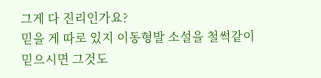그게 다 진리인가요?
믿을 게 따로 있지 이동형발 소설을 철썩같이 믿으시면 그것도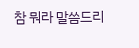참 뭐라 말씀드리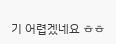기 어렵겠네요 ㅎㅎ